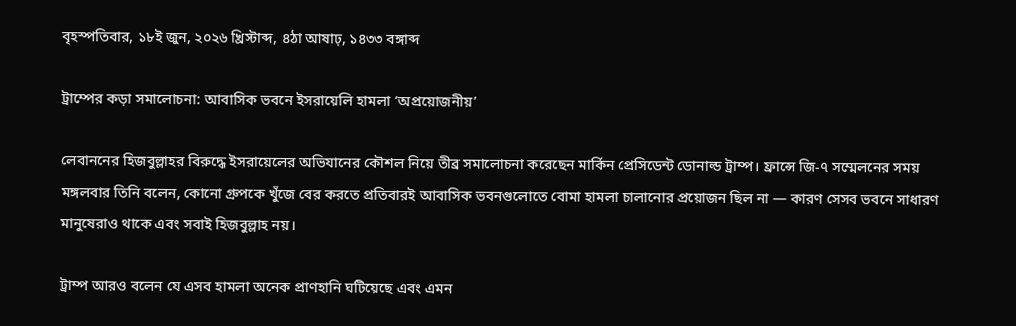বৃহস্পতিবার, ১৮ই জুন, ২০২৬ খ্রিস্টাব্দ, ৪ঠা আষাঢ়, ১৪৩৩ বঙ্গাব্দ

ট্রাম্পের কড়া সমালোচনা: আবাসিক ভবনে ইসরায়েলি হামলা ‘অপ্রয়োজনীয়’

লেবাননের হিজবুল্লাহর বিরুদ্ধে ইসরায়েলের অভিযানের কৌশল নিয়ে তীব্র সমালোচনা করেছেন মার্কিন প্রেসিডেন্ট ডোনাল্ড ট্রাম্প। ফ্রান্সে জি-৭ সম্মেলনের সময় মঙ্গলবার তিনি বলেন, কোনো গ্রুপকে খুঁজে বের করতে প্রতিবারই আবাসিক ভবনগুলোতে বোমা হামলা চালানোর প্রয়োজন ছিল না — কারণ সেসব ভবনে সাধারণ মানুষেরাও থাকে এবং সবাই হিজবুল্লাহ নয়।

ট্রাম্প আরও বলেন যে এসব হামলা অনেক প্রাণহানি ঘটিয়েছে এবং এমন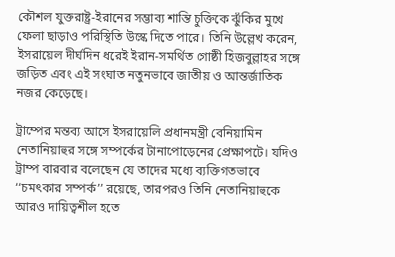কৌশল যুক্তরাষ্ট্র-ইরানের সম্ভাব্য শান্তি চুক্তিকে ঝুঁকির মুখে ফেলা ছাড়াও পরিস্থিতি উস্কে দিতে পারে। তিনি উল্লেখ করেন, ইসরায়েল দীর্ঘদিন ধরেই ইরান-সমর্থিত গোষ্ঠী হিজবুল্লাহর সঙ্গে জড়িত এবং এই সংঘাত নতুনভাবে জাতীয় ও আন্তর্জাতিক নজর কেড়েছে।

ট্রাম্পের মন্তব্য আসে ইসরায়েলি প্রধানমন্ত্রী বেনিয়ামিন নেতানিয়াহুর সঙ্গে সম্পর্কের টানাপোড়েনের প্রেক্ষাপটে। যদিও ট্রাম্প বারবার বলেছেন যে তাদের মধ্যে ব্যক্তিগতভাবে ‘‘চমৎকার সম্পর্ক’’ রয়েছে, তারপরও তিনি নেতানিয়াহুকে আরও দায়িত্বশীল হতে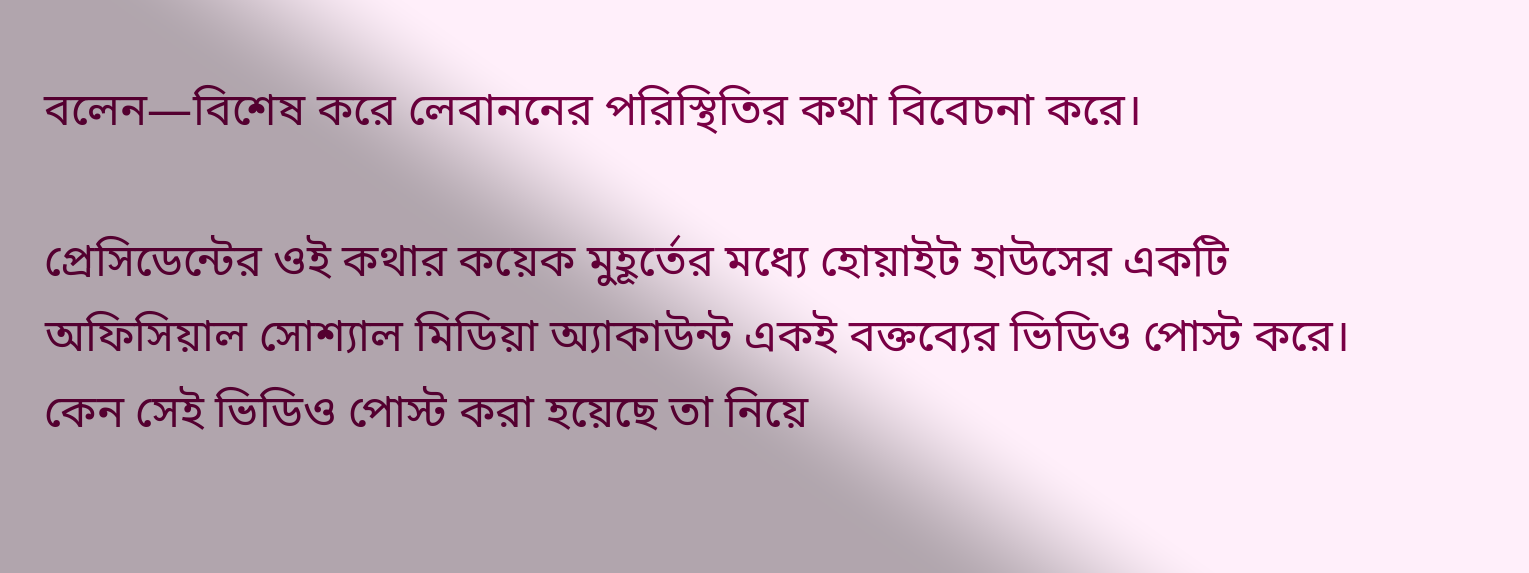বলেন—বিশেষ করে লেবাননের পরিস্থিতির কথা বিবেচনা করে।

প্রেসিডেন্টের ওই কথার কয়েক মুহূর্তের মধ্যে হোয়াইট হাউসের একটি অফিসিয়াল সোশ্যাল মিডিয়া অ্যাকাউন্ট একই বক্তব্যের ভিডিও পোস্ট করে। কেন সেই ভিডিও পোস্ট করা হয়েছে তা নিয়ে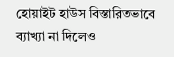হোয়াইট হাউস বিস্তারিতভাবে ব্যাখ্যা না দিলেও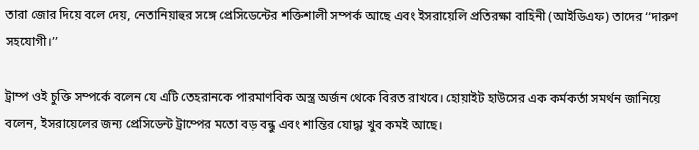তারা জোর দিয়ে বলে দেয়, নেতানিয়াহুর সঙ্গে প্রেসিডেন্টের শক্তিশালী সম্পর্ক আছে এবং ইসরায়েলি প্রতিরক্ষা বাহিনী (আইডিএফ) তাদের ‘‘দারুণ সহযোগী।’’

ট্রাম্প ওই চুক্তি সম্পর্কে বলেন যে এটি তেহরানকে পারমাণবিক অস্ত্র অর্জন থেকে বিরত রাখবে। হোয়াইট হাউসের এক কর্মকর্তা সমর্থন জানিয়ে বলেন, ইসরায়েলের জন্য প্রেসিডেন্ট ট্রাম্পের মতো বড় বন্ধু এবং শান্তির যোদ্ধা খুব কমই আছে।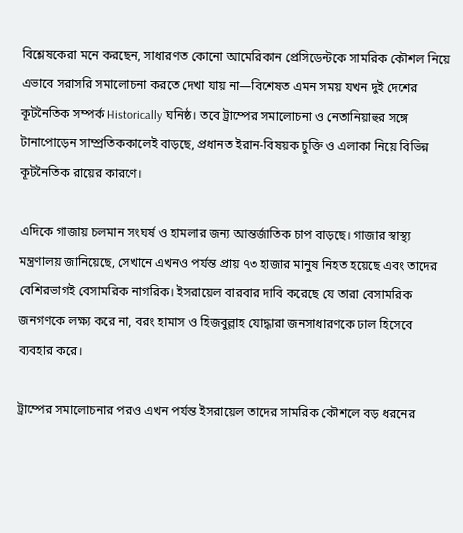বিশ্লেষকেরা মনে করছেন, সাধারণত কোনো আমেরিকান প্রেসিডেন্টকে সামরিক কৌশল নিয়ে এভাবে সরাসরি সমালোচনা করতে দেখা যায় না—বিশেষত এমন সময় যখন দুই দেশের কূটনৈতিক সম্পর্ক Historically ঘনিষ্ঠ। তবে ট্রাম্পের সমালোচনা ও নেতানিয়াহুর সঙ্গে টানাপোড়েন সাম্প্রতিককালেই বাড়ছে, প্রধানত ইরান-বিষয়ক চুক্তি ও এলাকা নিয়ে বিভিন্ন কূটনৈতিক রায়ের কারণে।

এদিকে গাজায় চলমান সংঘর্ষ ও হামলার জন্য আন্তর্জাতিক চাপ বাড়ছে। গাজার স্বাস্থ্য মন্ত্রণালয় জানিয়েছে, সেখানে এখনও পর্যন্ত প্রায় ৭৩ হাজার মানুষ নিহত হয়েছে এবং তাদের বেশিরভাগই বেসামরিক নাগরিক। ইসরায়েল বারবার দাবি করেছে যে তারা বেসামরিক জনগণকে লক্ষ্য করে না, বরং হামাস ও হিজবুল্লাহ যোদ্ধারা জনসাধারণকে ঢাল হিসেবে ব্যবহার করে।

ট্রাম্পের সমালোচনার পরও এখন পর্যন্ত ইসরায়েল তাদের সামরিক কৌশলে বড় ধরনের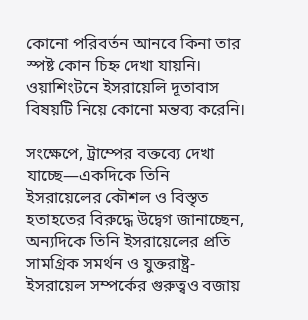কোনো পরিবর্তন আনবে কিনা তার স্পষ্ট কোন চিহ্ন দেখা যায়নি। ওয়াশিংটনে ইসরায়েলি দূতাবাস বিষয়টি নিয়ে কোনো মন্তব্য করেনি।

সংক্ষেপে, ট্রাম্পের বক্তব্যে দেখা যাচ্ছে—একদিকে তিনি ইসরায়েলের কৌশল ও বিস্তৃত হতাহতের বিরুদ্ধে উদ্বেগ জানাচ্ছেন, অন্যদিকে তিনি ইসরায়েলের প্রতি সামগ্রিক সমর্থন ও যুক্তরাষ্ট্র-ইসরায়েল সম্পর্কের গুরুত্বও বজায়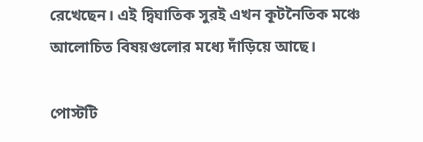রেখেছেন। এই দ্বিঘাতিক সুরই এখন কূটনৈতিক মঞ্চে আলোচিত বিষয়গুলোর মধ্যে দাঁড়িয়ে আছে।

পোস্টটি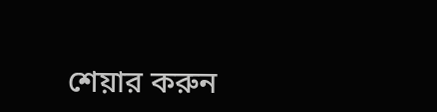শেয়ার করুন